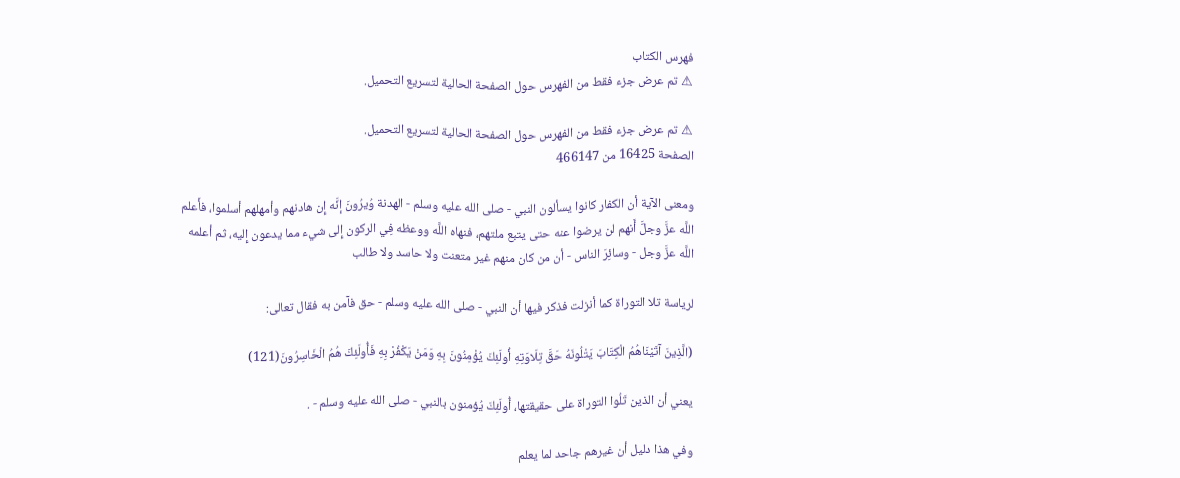فهرس الكتاب
⚠ تم عرض جزء فقط من الفهرس حول الصفحة الحالية لتسريع التحميل.

⚠ تم عرض جزء فقط من الفهرس حول الصفحة الحالية لتسريع التحميل.
الصفحة 16425 من 466147

ومعنى الآية أن الكفار كانوا يسألون النبي - صلى الله عليه وسلم - الهدنة وُيرُونَ إنَّه إِن هادنهم وأمهلهم أسلموا، فأَعلم اللَّه عزَّ وجلَّ أَنهم لن يرضوا عنه حتى يتبع ملتهم، فنهاه اللَّه ووعظه فِي الركون إِلى شيء مما يدعون إِليه، ثم أعلمه اللَّه عزَّ وجل - وسائِرَ الناس - أن من كان منهم غير متعنت ولا حاسد ولا طالب

لرياسة تلا التوراة كما أنزلت فذكر فيها أن النبي - صلى الله عليه وسلم - حق فآمن به فقال تعالى:

(الَّذِينَ آتَيْنَاهُمُ الْكِتَابَ يَتْلُونَهُ حَقَّ تِلَاوَتِهِ أُولَئِكَ يُؤْمِنُونَ بِهِ وَمَنْ يَكْفُرْ بِهِ فَأُولَئِكَ هُمُ الْخَاسِرُونَ(121)

يعني أن الذين تَلُوا التوراة على حقيقتها، أُولَئِكَ يُؤمنون بالنبي - صلى الله عليه وسلم - .

وفي هذا دليل أن غيرهم جاحد لما يعلم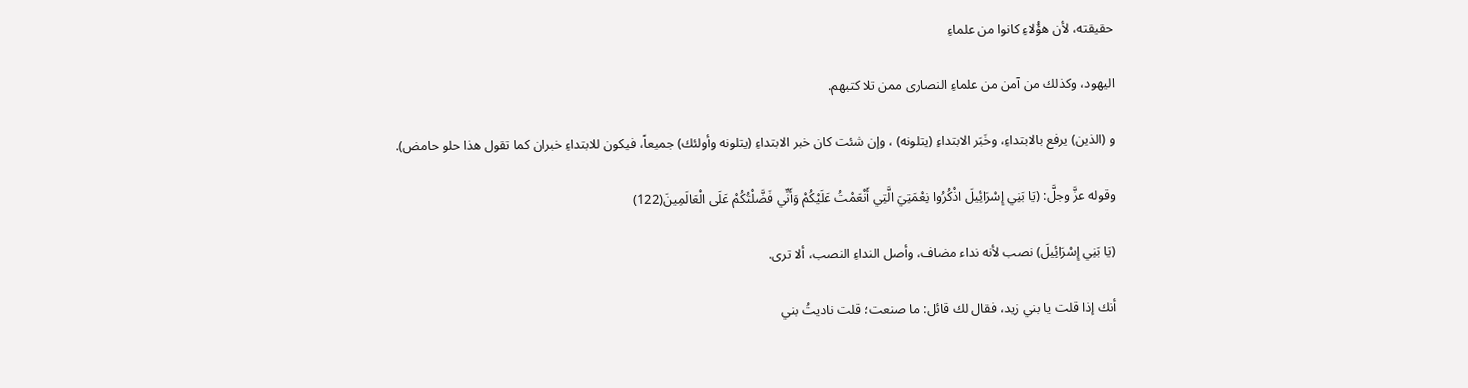حقيقته، لأن هؤُلاءِ كانوا من علماءِ

اليهود، وكذلك من آمن من علماءِ النصارى ممن تلا كتبهم.

و (الذين) يرفع بالابتداءِ، وخَبَر الابتداءِ (يتلونه) ، وإن شئت كان خبر الابتداءِ (يتلونه وأولئك) جميعاً، فيكون للابتداءِ خبران كما تقول هذا حلو حامض).

وقوله عزَّ وجلَّ: (يَا بَنِي إِسْرَائِيلَ اذْكُرُوا نِعْمَتِيَ الَّتِي أَنْعَمْتُ عَلَيْكُمْ وَأَنِّي فَضَّلْتُكُمْ عَلَى الْعَالَمِينَ(122)

(يَا بَنِي إِسْرَائِيلَ) نصب لأنه نداء مضاف، وأصل النداءِ النصب، ألا ترى.

أنك إذا قلت يا بني زيد، فقال لك قائل: ما صنعت؛ قلت ناديتُ بني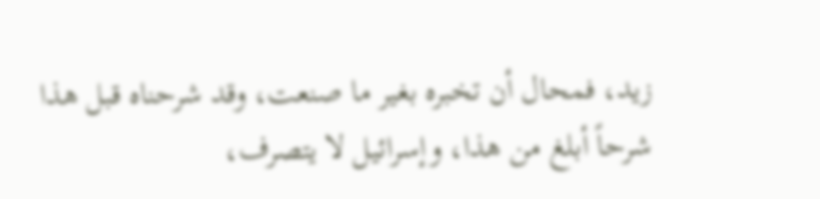زيد، فمحال أن تخبره بغير ما صنعت، وقد شرحناه قبل هذا شرحاً أبلغ من هذا، وإسرائيل لا يتصرف،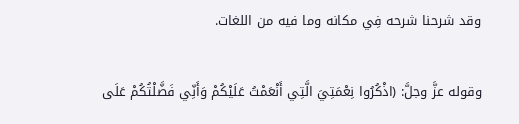وقد شرحنا شرحه فِي مكانه وما فيه من اللغات.

وقوله عزَّ وجلَّ: (اذْكُرُوا نِعْمَتِيَ الَّتِي أَنْعَمْتُ عَلَيْكُمْ وَأَنِّي فَضَّلْتُكُمْ عَلَى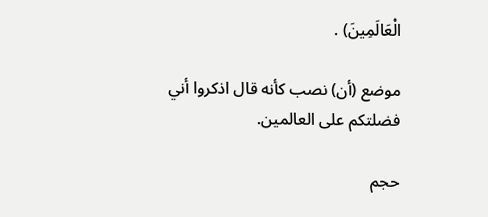الْعَالَمِينَ) .

موضع (أن) نصب كأنه قال اذكروا أني فضلتكم على العالمين.

حجم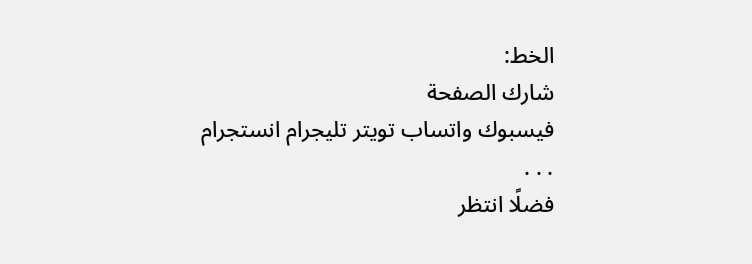الخط:
شارك الصفحة
فيسبوك واتساب تويتر تليجرام انستجرام
. . .
فضلًا انتظر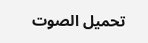تحميل الصوت